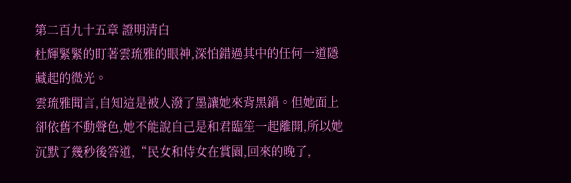第二百九十五章 證明清白
杜輝緊緊的盯著雲琉雅的眼神,深怕錯過其中的任何一道隱藏起的微光。
雲琉雅聞言,自知這是被人潑了墨讓她來背黑鍋。但她面上卻依舊不動聲色,她不能說自己是和君臨笙一起離開,所以她沉默了幾秒後答道,“民女和侍女在賞園,回來的晚了,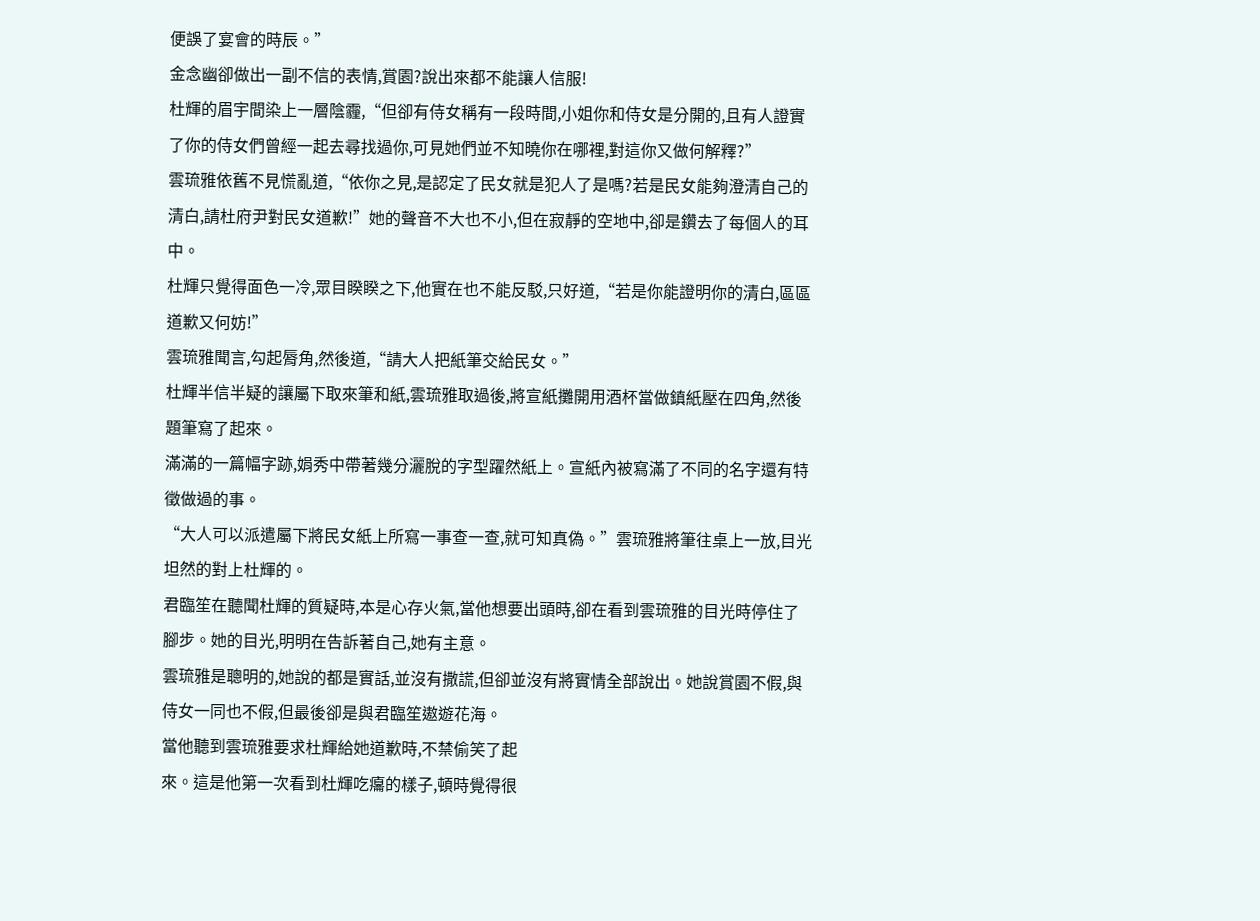便誤了宴會的時辰。”
金念幽卻做出一副不信的表情,賞園?說出來都不能讓人信服!
杜輝的眉宇間染上一層陰霾,“但卻有侍女稱有一段時間,小姐你和侍女是分開的,且有人證實了你的侍女們曾經一起去尋找過你,可見她們並不知曉你在哪裡,對這你又做何解釋?”
雲琉雅依舊不見慌亂道,“依你之見,是認定了民女就是犯人了是嗎?若是民女能夠澄清自己的清白,請杜府尹對民女道歉!”她的聲音不大也不小,但在寂靜的空地中,卻是鑽去了每個人的耳中。
杜輝只覺得面色一冷,眾目睽睽之下,他實在也不能反駁,只好道,“若是你能證明你的清白,區區道歉又何妨!”
雲琉雅聞言,勾起脣角,然後道,“請大人把紙筆交給民女。”
杜輝半信半疑的讓屬下取來筆和紙,雲琉雅取過後,將宣紙攤開用酒杯當做鎮紙壓在四角,然後題筆寫了起來。
滿滿的一篇幅字跡,娟秀中帶著幾分灑脫的字型躍然紙上。宣紙內被寫滿了不同的名字還有特徵做過的事。
“大人可以派遣屬下將民女紙上所寫一事查一查,就可知真偽。”雲琉雅將筆往桌上一放,目光坦然的對上杜輝的。
君臨笙在聽聞杜輝的質疑時,本是心存火氣,當他想要出頭時,卻在看到雲琉雅的目光時停住了腳步。她的目光,明明在告訴著自己,她有主意。
雲琉雅是聰明的,她說的都是實話,並沒有撒謊,但卻並沒有將實情全部說出。她說賞園不假,與侍女一同也不假,但最後卻是與君臨笙遨遊花海。
當他聽到雲琉雅要求杜輝給她道歉時,不禁偷笑了起
來。這是他第一次看到杜輝吃癟的樣子,頓時覺得很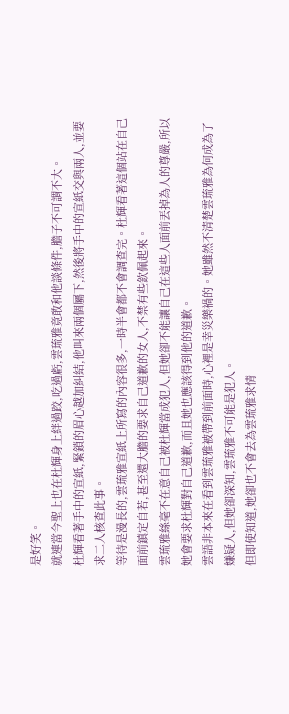是好笑。
就連當今聖上也在杜輝身上絆過跤,吃過虧,雲琉雅竟敢和他談條件,膽子不可謂不大。
杜輝看著手中的宣紙,緊鎖的眉心越加糾結,他叫來兩個屬下,然後將手中的宣紙交與兩人,並要求二人核查此事。
等待是漫長的,雲琉雅宣紙上所寫的內容很多,一時半會都不會調查完。杜輝看著這個站在自己面前鎮定自若,甚至還大膽的要求自己道歉的女人,不禁有些欽佩起來。
雲琉雅絲毫不在意自己被杜輝當成犯人,但她卻不能讓自己在這些人面前丟掉為人的尊嚴,所以她會要求杜輝對自己道歉,而且她也應該得到他的道歉。
雲語非本來在看到雲琉雅被帶到前面時,心裡是幸災樂禍的。她雖然不清楚雲琉雅為何成為了嫌疑人,但她卻深知,雲琉雅不可能是犯人。
但即使知道,她卻也不會去為雲琉雅求情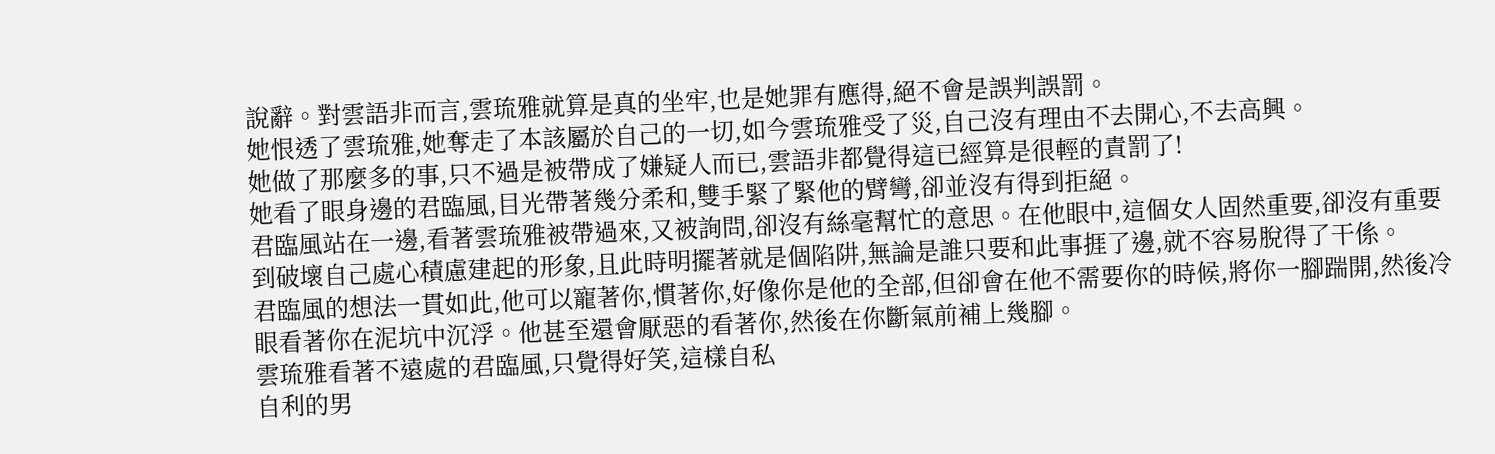說辭。對雲語非而言,雲琉雅就算是真的坐牢,也是她罪有應得,絕不會是誤判誤罰。
她恨透了雲琉雅,她奪走了本該屬於自己的一切,如今雲琉雅受了災,自己沒有理由不去開心,不去高興。
她做了那麼多的事,只不過是被帶成了嫌疑人而已,雲語非都覺得這已經算是很輕的責罰了!
她看了眼身邊的君臨風,目光帶著幾分柔和,雙手緊了緊他的臂彎,卻並沒有得到拒絕。
君臨風站在一邊,看著雲琉雅被帶過來,又被詢問,卻沒有絲毫幫忙的意思。在他眼中,這個女人固然重要,卻沒有重要到破壞自己處心積慮建起的形象,且此時明擺著就是個陷阱,無論是誰只要和此事捱了邊,就不容易脫得了干係。
君臨風的想法一貫如此,他可以寵著你,慣著你,好像你是他的全部,但卻會在他不需要你的時候,將你一腳踹開,然後冷眼看著你在泥坑中沉浮。他甚至還會厭惡的看著你,然後在你斷氣前補上幾腳。
雲琉雅看著不遠處的君臨風,只覺得好笑,這樣自私
自利的男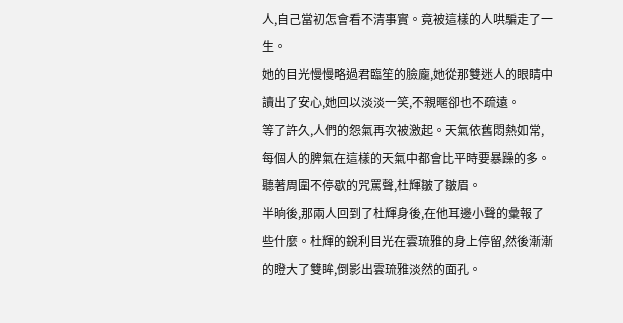人,自己當初怎會看不清事實。竟被這樣的人哄騙走了一生。
她的目光慢慢略過君臨笙的臉龐,她從那雙迷人的眼睛中讀出了安心,她回以淡淡一笑,不親暱卻也不疏遠。
等了許久,人們的怨氣再次被激起。天氣依舊悶熱如常,每個人的脾氣在這樣的天氣中都會比平時要暴躁的多。聽著周圍不停歇的咒罵聲,杜輝皺了皺眉。
半晌後,那兩人回到了杜輝身後,在他耳邊小聲的彙報了些什麼。杜輝的銳利目光在雲琉雅的身上停留,然後漸漸的瞪大了雙眸,倒影出雲琉雅淡然的面孔。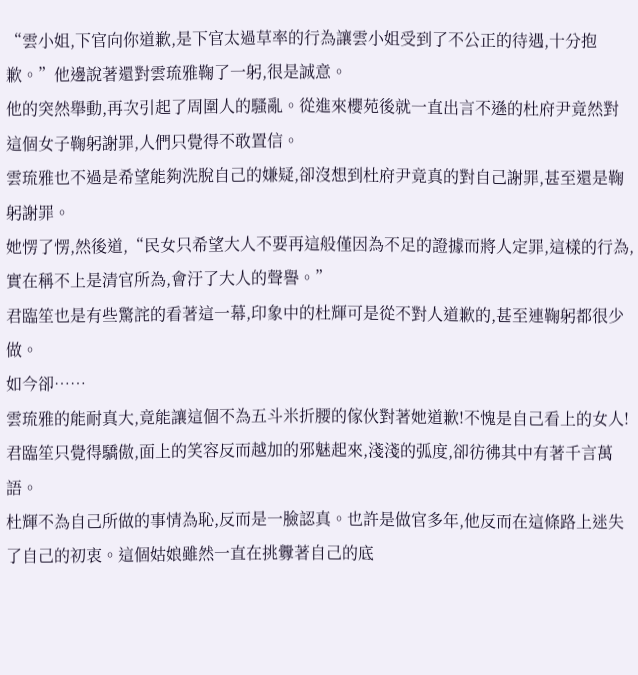“雲小姐,下官向你道歉,是下官太過草率的行為讓雲小姐受到了不公正的待遇,十分抱歉。”他邊說著還對雲琉雅鞠了一躬,很是誠意。
他的突然舉動,再次引起了周圍人的騷亂。從進來櫻苑後就一直出言不遜的杜府尹竟然對這個女子鞠躬謝罪,人們只覺得不敢置信。
雲琉雅也不過是希望能夠洗脫自己的嫌疑,卻沒想到杜府尹竟真的對自己謝罪,甚至還是鞠躬謝罪。
她愣了愣,然後道,“民女只希望大人不要再這般僅因為不足的證據而將人定罪,這樣的行為,實在稱不上是清官所為,會汙了大人的聲譽。”
君臨笙也是有些驚詫的看著這一幕,印象中的杜輝可是從不對人道歉的,甚至連鞠躬都很少做。
如今卻……
雲琉雅的能耐真大,竟能讓這個不為五斗米折腰的傢伙對著她道歉!不愧是自己看上的女人!
君臨笙只覺得驕傲,面上的笑容反而越加的邪魅起來,淺淺的弧度,卻彷彿其中有著千言萬語。
杜輝不為自己所做的事情為恥,反而是一臉認真。也許是做官多年,他反而在這條路上迷失了自己的初衷。這個姑娘雖然一直在挑釁著自己的底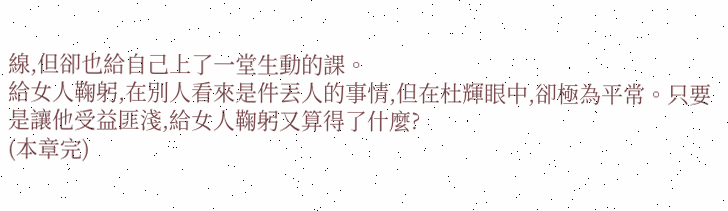線,但卻也給自己上了一堂生動的課。
給女人鞠躬,在別人看來是件丟人的事情,但在杜輝眼中,卻極為平常。只要是讓他受益匪淺,給女人鞠躬又算得了什麼?
(本章完)